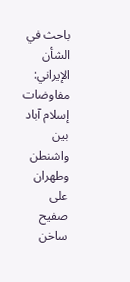باحث في الشأن الإيراني: مفاوضات إسلام آباد بين واشنطن وطهران على صفيح ساخن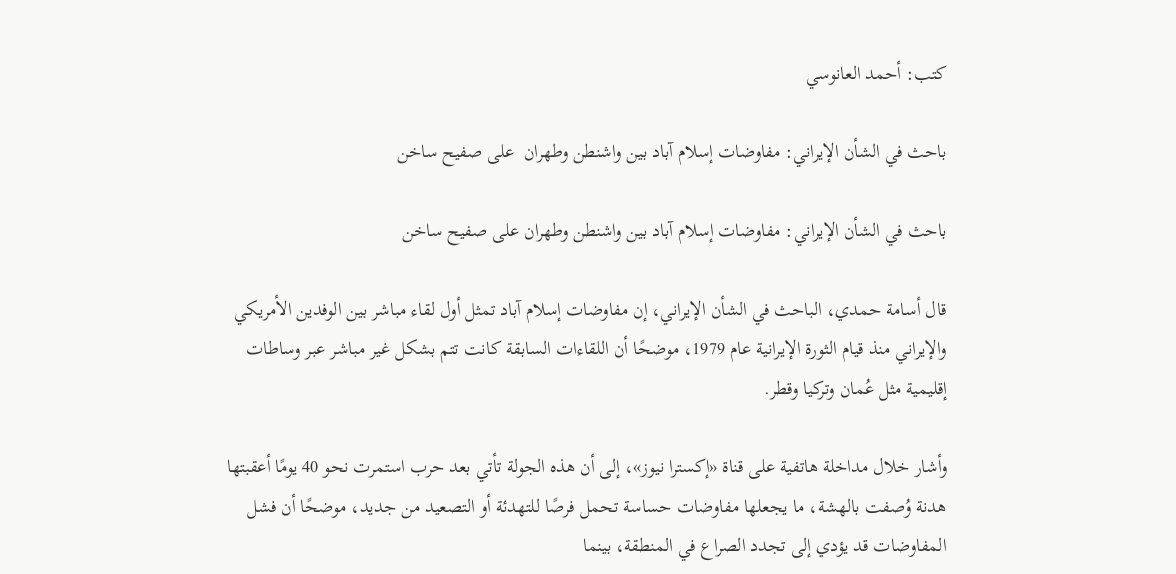كتب: أحمد العانوسي

باحث في الشأن الإيراني: مفاوضات إسلام آباد بين واشنطن وطهران  على صفيح ساخن

باحث في الشأن الإيراني: مفاوضات إسلام آباد بين واشنطن وطهران على صفيح ساخن

قال أسامة حمدي، الباحث في الشأن الإيراني، إن مفاوضات إسلام آباد تمثل أول لقاء مباشر بين الوفدين الأمريكي والإيراني منذ قيام الثورة الإيرانية عام 1979، موضحًا أن اللقاءات السابقة كانت تتم بشكل غير مباشر عبر وساطات إقليمية مثل عُمان وتركيا وقطر.

وأشار خلال مداخلة هاتفية على قناة «إكسترا نيوز»، إلى أن هذه الجولة تأتي بعد حرب استمرت نحو 40 يومًا أعقبتها هدنة وُصفت بالهشة، ما يجعلها مفاوضات حساسة تحمل فرصًا للتهدئة أو التصعيد من جديد، موضحًا أن فشل المفاوضات قد يؤدي إلى تجدد الصراع في المنطقة، بينما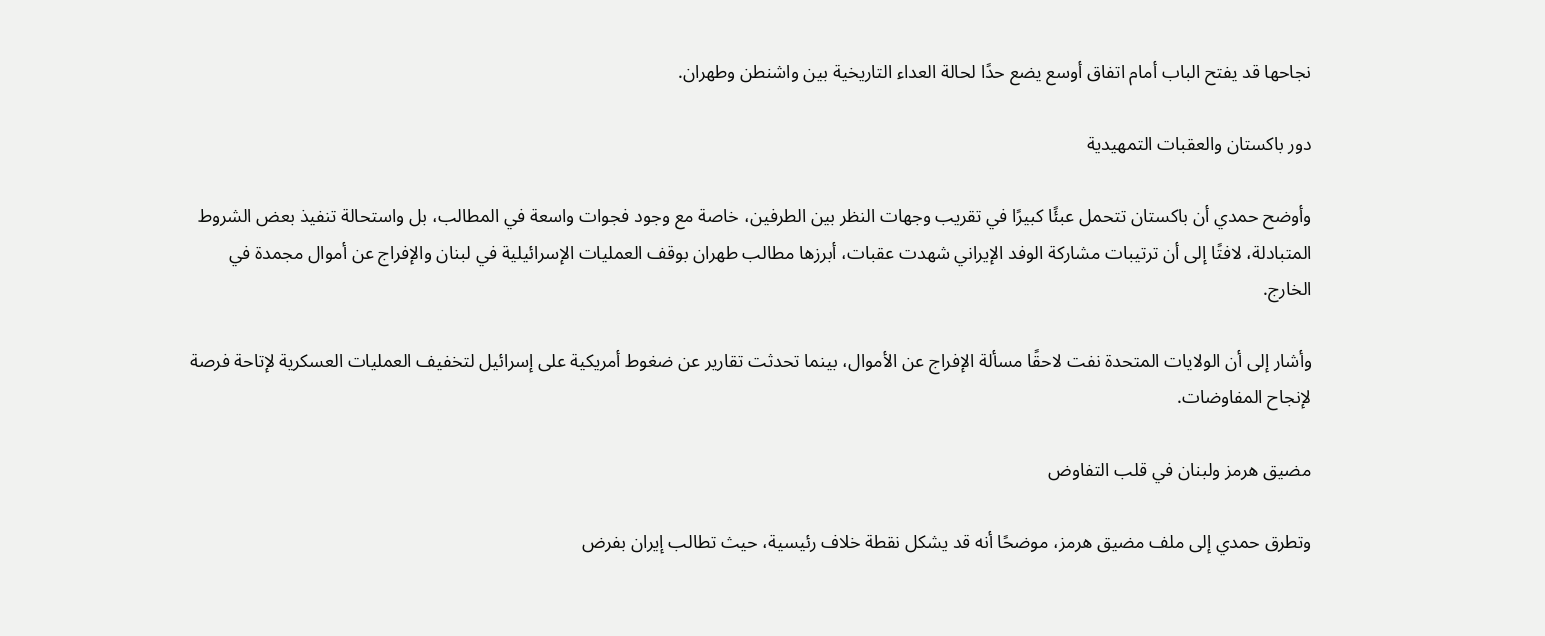نجاحها قد يفتح الباب أمام اتفاق أوسع يضع حدًا لحالة العداء التاريخية بين واشنطن وطهران.

دور باكستان والعقبات التمهيدية

وأوضح حمدي أن باكستان تتحمل عبئًا كبيرًا في تقريب وجهات النظر بين الطرفين، خاصة مع وجود فجوات واسعة في المطالب، بل واستحالة تنفيذ بعض الشروط المتبادلة، لافتًا إلى أن ترتيبات مشاركة الوفد الإيراني شهدت عقبات، أبرزها مطالب طهران بوقف العمليات الإسرائيلية في لبنان والإفراج عن أموال مجمدة في الخارج.

وأشار إلى أن الولايات المتحدة نفت لاحقًا مسألة الإفراج عن الأموال، بينما تحدثت تقارير عن ضغوط أمريكية على إسرائيل لتخفيف العمليات العسكرية لإتاحة فرصة لإنجاح المفاوضات.

مضيق هرمز ولبنان في قلب التفاوض

وتطرق حمدي إلى ملف مضيق هرمز، موضحًا أنه قد يشكل نقطة خلاف رئيسية، حيث تطالب إيران بفرض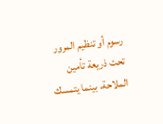رسوم أو تنظيم المرور تحت ذريعة تأمين الملاحة، بينما يتمسك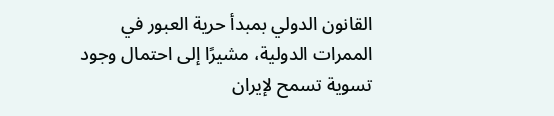القانون الدولي بمبدأ حرية العبور في الممرات الدولية، مشيرًا إلى احتمال وجود تسوية تسمح لإيران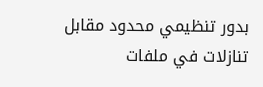بدور تنظيمي محدود مقابل تنازلات في ملفات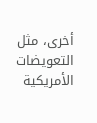أخرى، مثل التعويضات الأمريكية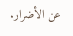عن الأضرار.